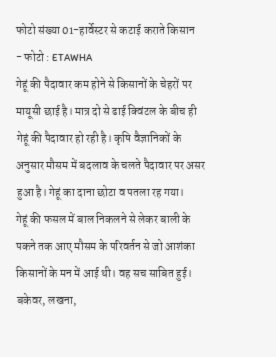फोटो संख्या 01-हार्वेस्टर से कटाई कराते किसान
- फोटो : ETAWHA
गेहूं की पैदावार कम होने से किसानों के चेहरों पर मायूसी छाई है। मात्र दो से ढाई क्विंटल के बीच ही गेहूं की पैदावार हो रही है। कृषि वैज्ञानिकों के अनुसार मौसम में बदलाव के चलते पैदावार पर असर हुआ है। गेहूं का दाना छोटा व पतला रह गया।
गेहूं की फसल में बाल निकलने से लेकर बाली के पकने तक आए मौसम के परिवर्तन से जो आशंका किसानों के मन में आई थी। वह सच साबित हुई। बकेवर, लखना,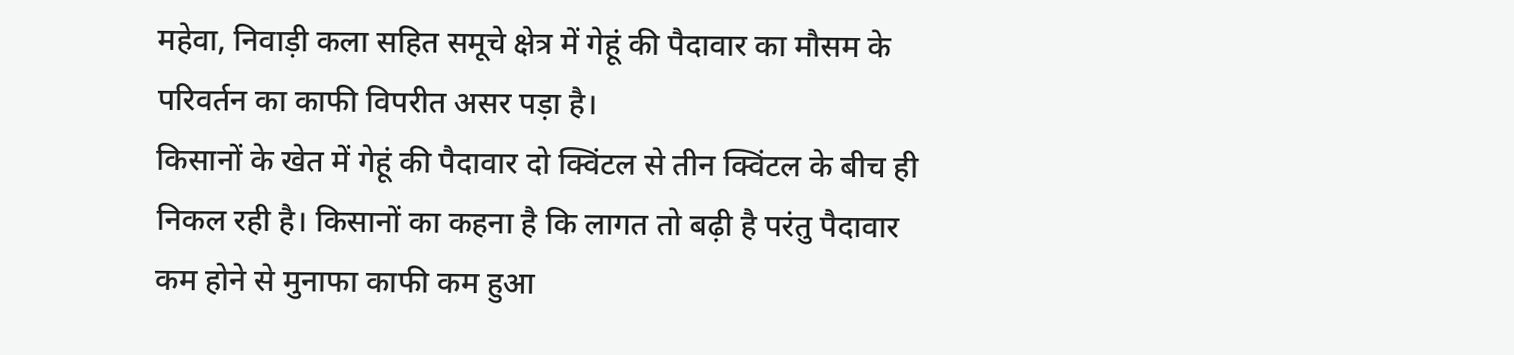महेवा, निवाड़ी कला सहित समूचे क्षेत्र में गेहूं की पैदावार का मौसम के परिवर्तन का काफी विपरीत असर पड़ा है।
किसानों के खेत में गेहूं की पैदावार दो क्विंटल से तीन क्विंटल के बीच ही निकल रही है। किसानों का कहना है कि लागत तो बढ़ी है परंतु पैदावार कम होने से मुनाफा काफी कम हुआ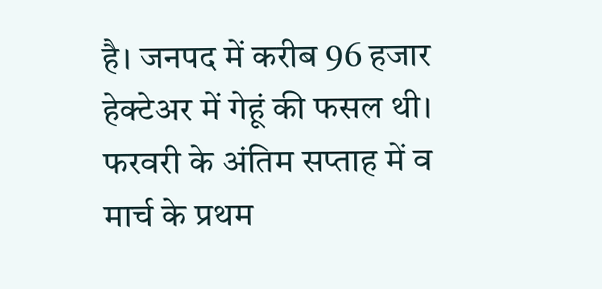है। जनपद में करीब 96 हजार हेक्टेअर में गेहूं की फसल थी।
फरवरी के अंतिम सप्ताह में व मार्च के प्रथम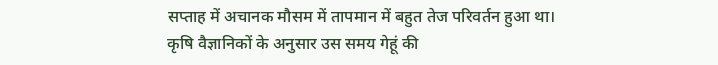सप्ताह में अचानक मौसम में तापमान में बहुत तेज परिवर्तन हुआ था। कृषि वैज्ञानिकों के अनुसार उस समय गेहूं की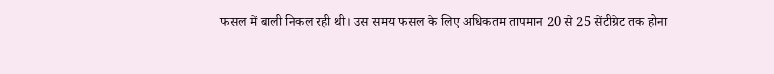फसल में बाली निकल रही थी। उस समय फसल के लिए अधिकतम तापमान 20 से 25 सेंटीग्रेट तक होना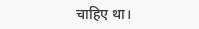चाहिए था।